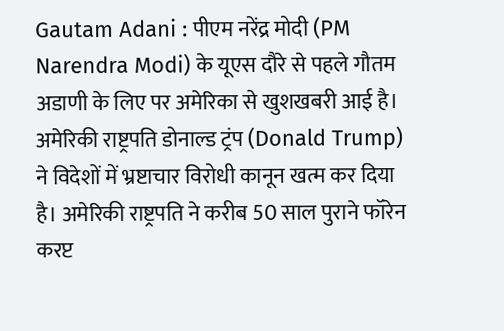Gautam Adani : पीएम नरेंद्र मोदी (PM Narendra Modi) के यूएस दौरे से पहले गौतम अडाणी के लिए पर अमेरिका से खुशखबरी आई है। अमेरिकी राष्ट्रपति डोनाल्ड ट्रंप (Donald Trump) ने विदेशों में भ्रष्टाचार विरोधी कानून खत्म कर दिया है। अमेरिकी राष्ट्रपति ने करीब 50 साल पुराने फॉरेन करप्ट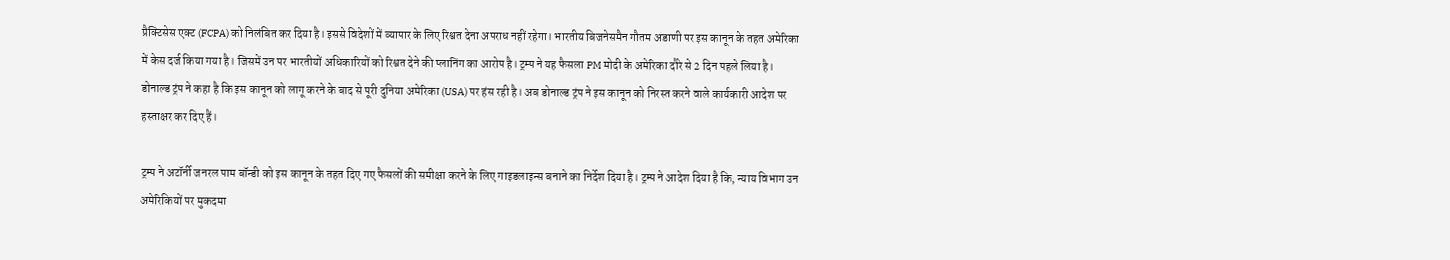प्रैक्टिसेस एक्ट (FCPA) को निलंबित कर दिया है। इससे विदेशों में व्यापार के लिए रिश्वत देना अपराध नहीं रहेगा। भारतीय बिजनेसमैन गौतम अडाणी पर इस कानून के तहत अमेरिका में केस दर्ज किया गया है। जिसमें उन पर भारतीयों अधिकारियों को रिश्वत देने की प्लानिंग का आरोप है। ट्रम्प ने यह फैसला PM मोदी के अमेरिका दौरे से 2 दिन पहले लिया है।
डोनाल्ड ट्रंप ने कहा है कि इस कानून को लागू करने के बाद से पूरी दुनिया अमेरिका (USA) पर हंस रही है। अब डोनाल्ड ट्रंप ने इस कानून को निरस्त करने वाले कार्यकारी आदेश पर हस्ताक्षर कर दिए हैं।

ट्रम्प ने अटॉर्नी जनरल पाम बॉन्डी को इस कानून के तहत दिए गए फैसलों की समीक्षा करने के लिए गाइडलाइन्स बनाने का निर्देश दिया है। ट्रम्प ने आदेश दिया है कि, न्याय विभाग उन अमेरिकियों पर मुकदमा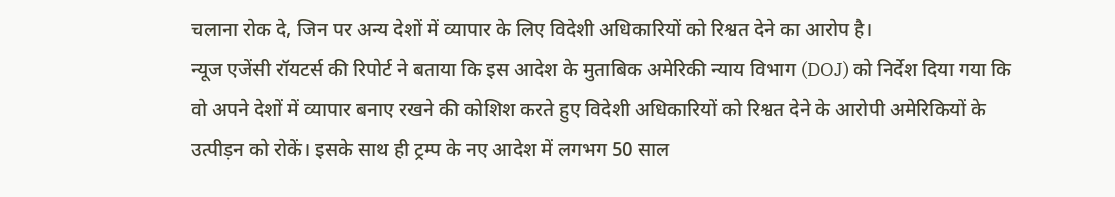चलाना रोक दे, जिन पर अन्य देशों में व्यापार के लिए विदेशी अधिकारियों को रिश्वत देने का आरोप है।
न्यूज एजेंसी रॉयटर्स की रिपोर्ट ने बताया कि इस आदेश के मुताबिक अमेरिकी न्याय विभाग (DOJ) को निर्देश दिया गया कि वो अपने देशों में व्यापार बनाए रखने की कोशिश करते हुए विदेशी अधिकारियों को रिश्वत देने के आरोपी अमेरिकियों के उत्पीड़न को रोकें। इसके साथ ही ट्रम्प के नए आदेश में लगभग 50 साल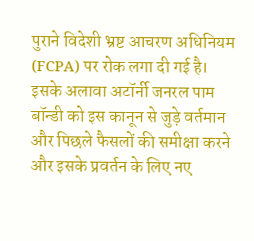पुराने विदेशी भ्रष्ट आचरण अधिनियम (FCPA) पर रोक लगा दी गई है। इसके अलावा अटॉर्नी जनरल पाम बॉन्डी को इस कानून से जुड़े वर्तमान और पिछले फैसलों की समीक्षा करने और इसके प्रवर्तन के लिए नए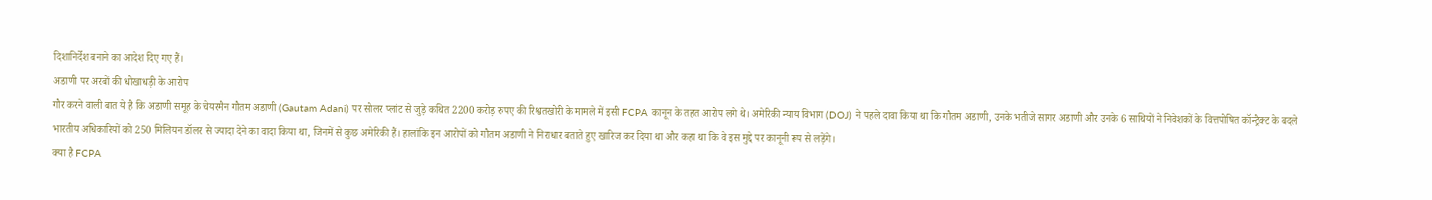दिशानिर्देश बनाने का आदेश दिए गए हैं।
अडाणी पर अरबों की धोखाधड़ी के आरोप
गौर करने वाली बात ये है कि अडाणी समूह के चेयरमैन गौतम अडाणी (Gautam Adani) पर सोलर प्लांट से जुड़े कथित 2200 करोड़ रुपए की रिश्वतखोरी के मामले में इसी FCPA कानून के तहत आरोप लगे थे। अमेरिकी न्याय विभाग (DOJ) ने पहले दावा किया था कि गौतम अडाणी, उनके भतीजे सागर अडाणी और उनके 6 साथियों ने निवेशकों के वित्तपोषित कॉन्ट्रैक्ट के बदले भारतीय अधिकारियों को 250 मिलियन डॉलर से ज्यादा देने का वादा किया था, जिनमें से कुछ अमेरिकी हैं। हालांकि इन आरोपों को गौतम अडाणी ने निराधार बताते हुए खारिज कर दिया था और कहा था कि वे इस मुद्दे पर कानूनी रूप से लड़ेंगे।
क्या है FCPA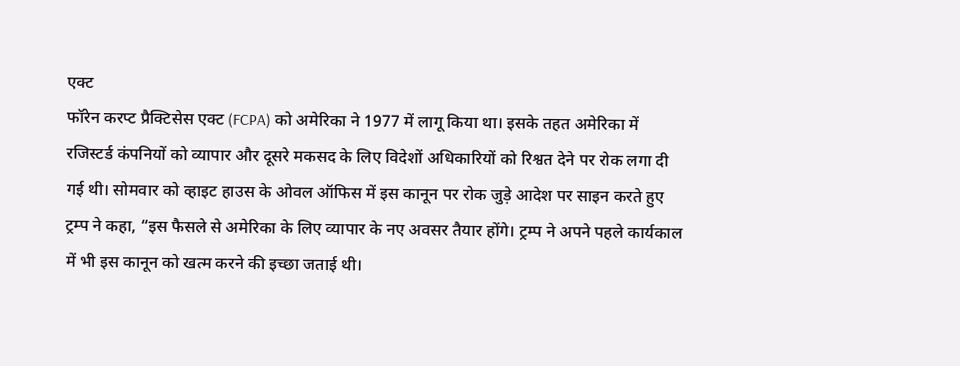एक्ट
फॉरेन करप्ट प्रैक्टिसेस एक्ट (FCPA) को अमेरिका ने 1977 में लागू किया था। इसके तहत अमेरिका में रजिस्टर्ड कंपनियों को व्यापार और दूसरे मकसद के लिए विदेशों अधिकारियों को रिश्वत देने पर रोक लगा दी गई थी। सोमवार को व्हाइट हाउस के ओवल ऑफिस में इस कानून पर रोक जुड़े आदेश पर साइन करते हुए ट्रम्प ने कहा, “इस फैसले से अमेरिका के लिए व्यापार के नए अवसर तैयार होंगे। ट्रम्प ने अपने पहले कार्यकाल में भी इस कानून को खत्म करने की इच्छा जताई थी।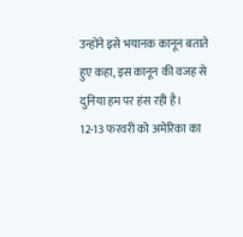उन्होंने इसे भयानक कानून बताते हुए कहा, इस कानून की वजह से दुनिया हम पर हंस रही है।
12-13 फरवरी को अमेरिका का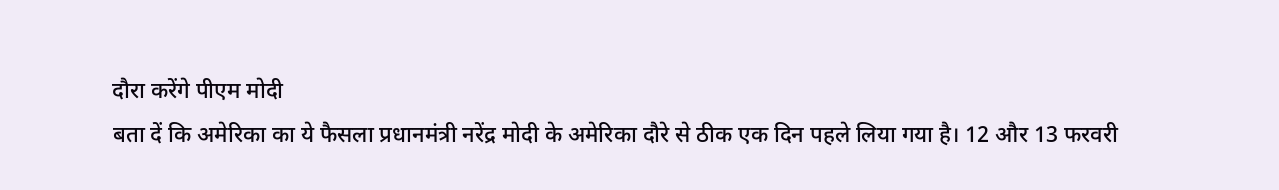दौरा करेंगे पीएम मोदी
बता दें कि अमेरिका का ये फैसला प्रधानमंत्री नरेंद्र मोदी के अमेरिका दौरे से ठीक एक दिन पहले लिया गया है। 12 और 13 फरवरी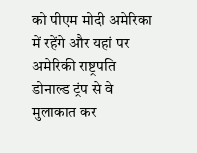को पीएम मोदी अमेरिका में रहेंगे और यहां पर अमेरिकी राष्ट्रपति डोनाल्ड ट्रंप से वे मुलाकात कर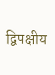द्विपक्षीय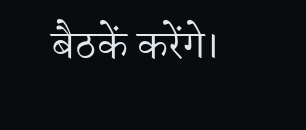बैठकें करेंगे।